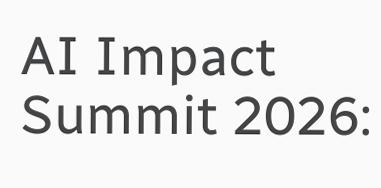AI Impact Summit 2026: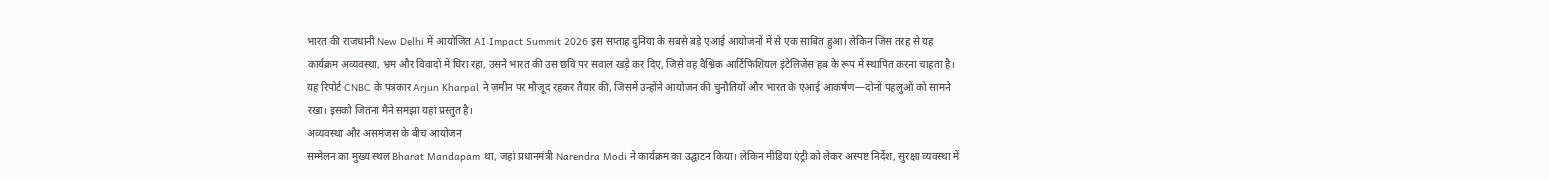भारत की राजधानी New Delhi में आयोजित AI Impact Summit 2026 इस सप्ताह दुनिया के सबसे बड़े एआई आयोजनों में से एक साबित हुआ। लेकिन जिस तरह से यह कार्यक्रम अव्यवस्था, भ्रम और विवादों में घिरा रहा, उसने भारत की उस छवि पर सवाल खड़े कर दिए, जिसे वह वैश्विक आर्टिफिशियल इंटेलिजेंस हब के रूप में स्थापित करना चाहता है।
यह रिपोर्ट CNBC के पत्रकार Arjun Kharpal ने ज़मीन पर मौजूद रहकर तैयार की, जिसमें उन्होंने आयोजन की चुनौतियों और भारत के एआई आकर्षण—दोनों पहलुओं को सामने रखा। इसको जितना मैने समझा यहां प्रस्तुत है।
अव्यवस्था और असमंजस के बीच आयोजन
सम्मेलन का मुख्य स्थल Bharat Mandapam था, जहां प्रधानमंत्री Narendra Modi ने कार्यक्रम का उद्घाटन किया। लेकिन मीडिया एंट्री को लेकर अस्पष्ट निर्देश, सुरक्षा व्यवस्था में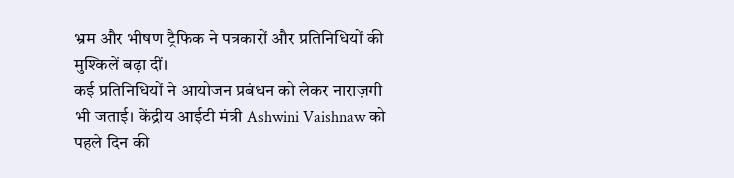भ्रम और भीषण ट्रैफिक ने पत्रकारों और प्रतिनिधियों की मुश्किलें बढ़ा दीं।
कई प्रतिनिधियों ने आयोजन प्रबंधन को लेकर नाराज़गी भी जताई। केंद्रीय आईटी मंत्री Ashwini Vaishnaw को पहले दिन की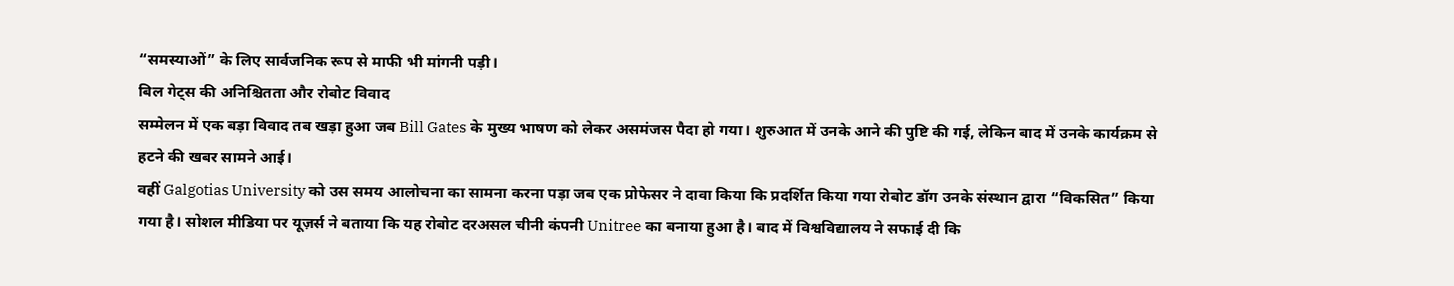“समस्याओं” के लिए सार्वजनिक रूप से माफी भी मांगनी पड़ी।
बिल गेट्स की अनिश्चितता और रोबोट विवाद
सम्मेलन में एक बड़ा विवाद तब खड़ा हुआ जब Bill Gates के मुख्य भाषण को लेकर असमंजस पैदा हो गया। शुरुआत में उनके आने की पुष्टि की गई, लेकिन बाद में उनके कार्यक्रम से हटने की खबर सामने आई।
वहीं Galgotias University को उस समय आलोचना का सामना करना पड़ा जब एक प्रोफेसर ने दावा किया कि प्रदर्शित किया गया रोबोट डॉग उनके संस्थान द्वारा “विकसित” किया गया है। सोशल मीडिया पर यूज़र्स ने बताया कि यह रोबोट दरअसल चीनी कंपनी Unitree का बनाया हुआ है। बाद में विश्वविद्यालय ने सफाई दी कि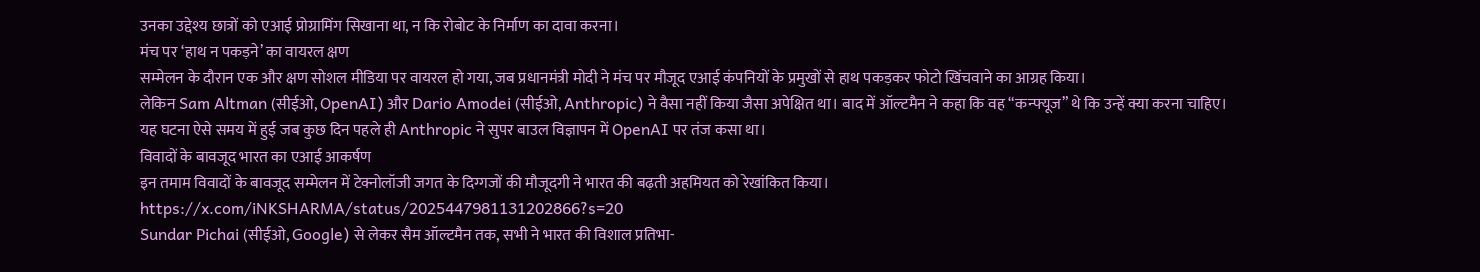उनका उद्देश्य छात्रों को एआई प्रोग्रामिंग सिखाना था, न कि रोबोट के निर्माण का दावा करना।
मंच पर ‘हाथ न पकड़ने’ का वायरल क्षण
सम्मेलन के दौरान एक और क्षण सोशल मीडिया पर वायरल हो गया, जब प्रधानमंत्री मोदी ने मंच पर मौजूद एआई कंपनियों के प्रमुखों से हाथ पकड़कर फोटो खिंचवाने का आग्रह किया।
लेकिन Sam Altman (सीईओ, OpenAI) और Dario Amodei (सीईओ, Anthropic) ने वैसा नहीं किया जैसा अपेक्षित था। बाद में ऑल्टमैन ने कहा कि वह “कन्फ्यूज” थे कि उन्हें क्या करना चाहिए।
यह घटना ऐसे समय में हुई जब कुछ दिन पहले ही Anthropic ने सुपर बाउल विज्ञापन में OpenAI पर तंज कसा था।
विवादों के बावजूद भारत का एआई आकर्षण
इन तमाम विवादों के बावजूद सम्मेलन में टेक्नोलॉजी जगत के दिग्गजों की मौजूदगी ने भारत की बढ़ती अहमियत को रेखांकित किया।
https://x.com/iNKSHARMA/status/2025447981131202866?s=20
Sundar Pichai (सीईओ, Google) से लेकर सैम ऑल्टमैन तक, सभी ने भारत की विशाल प्रतिभा-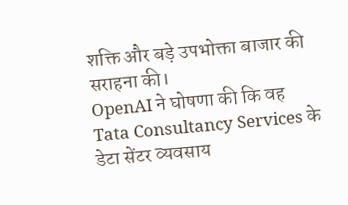शक्ति और बड़े उपभोक्ता बाजार की सराहना की।
OpenAI ने घोषणा की कि वह Tata Consultancy Services के डेटा सेंटर व्यवसाय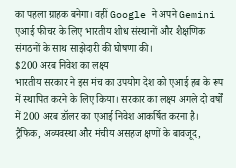का पहला ग्राहक बनेगा। वहीं Google ने अपने Gemini एआई फीचर के लिए भारतीय शोध संस्थानों और शैक्षणिक संगठनों के साथ साझेदारी की घोषणा की।
$200 अरब निवेश का लक्ष्य
भारतीय सरकार ने इस मंच का उपयोग देश को एआई हब के रूप में स्थापित करने के लिए किया। सरकार का लक्ष्य अगले दो वर्षों में 200 अरब डॉलर का एआई निवेश आकर्षित करना है।
ट्रैफिक, अव्यवस्था और मंचीय असहज क्षणों के बावजूद,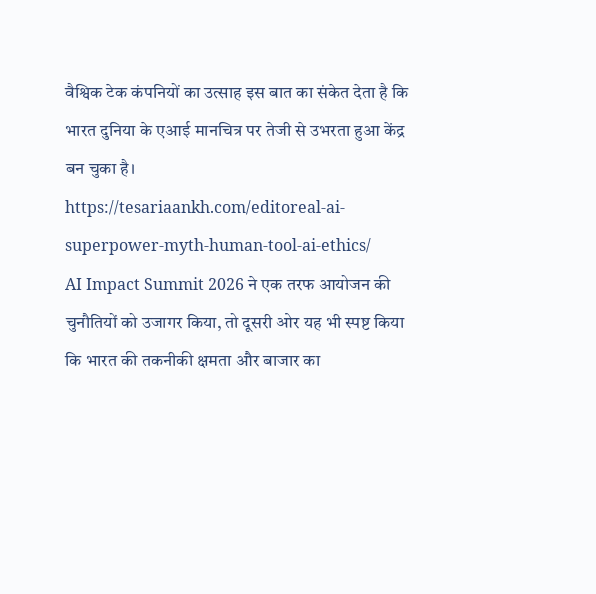वैश्विक टेक कंपनियों का उत्साह इस बात का संकेत देता है कि भारत दुनिया के एआई मानचित्र पर तेजी से उभरता हुआ केंद्र बन चुका है।
https://tesariaankh.com/editoreal-ai-superpower-myth-human-tool-ai-ethics/
AI Impact Summit 2026 ने एक तरफ आयोजन की चुनौतियों को उजागर किया, तो दूसरी ओर यह भी स्पष्ट किया कि भारत की तकनीकी क्षमता और बाजार का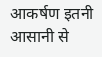आकर्षण इतनी आसानी से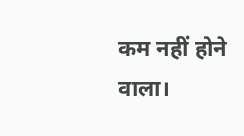कम नहीं होने वाला।